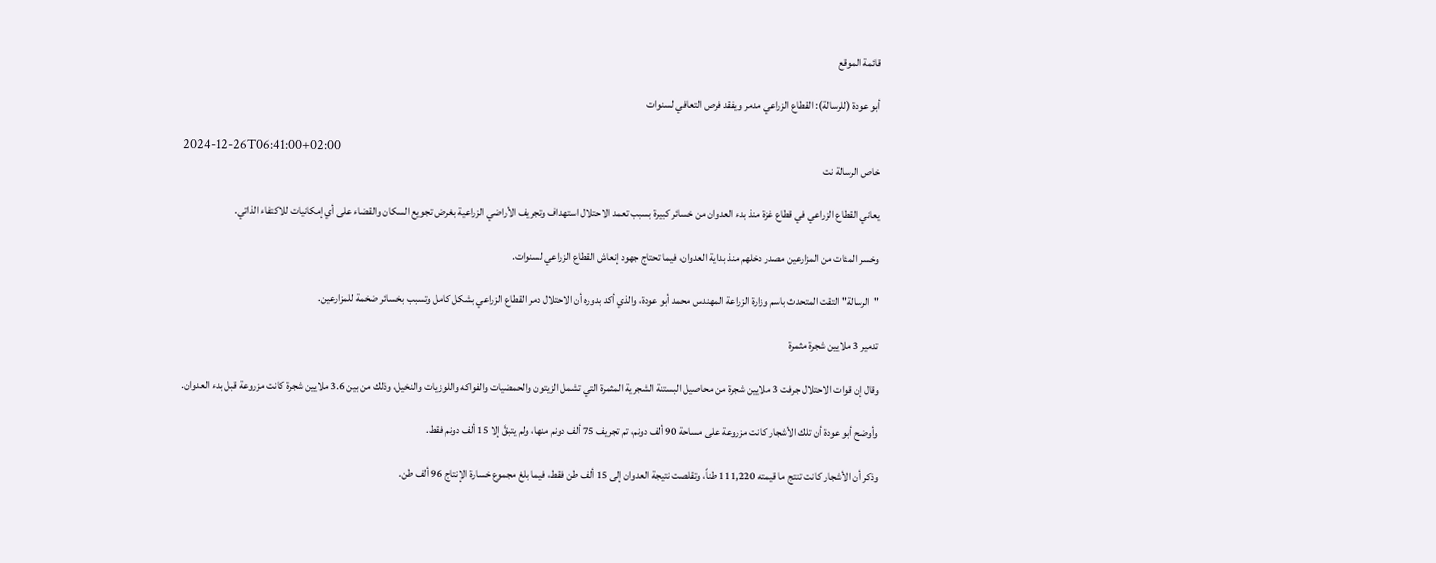قائمة الموقع

أبو عودة (للرسالة): القطاع الزراعي مدمر ويفقد فرص التعافي لسنوات

2024-12-26T06:41:00+02:00
خاص الرسالة نت

يعاني القطاع الزراعي في قطاع غزة منذ بدء العدوان من خسائر كبيرة بسبب تعمد الاحتلال استهداف وتجريف الأراضي الزراعية بغرض تجويع السكان والقضاء على أي إمكانيات للاكتفاء الذاتي.

وخسر المئات من المزارعين مصدر دخلهم منذ بداية العدوان، فيما تحتاج جهود إنعاش القطاع الزراعي لسنوات.

"الرسالة" التقت المتحدث باسم وزارة الزراعة المهندس محمد أبو عودة، والذي أكد بدوره أن الاحتلال دمر القطاع الزراعي بشكل كامل وتسبب بخسائر ضخمة للمزارعين.

تدمير 3 ملايين شجرة مثمرة

وقال إن قوات الاحتلال جرفت 3 ملايين شجرة من محاصيل البستنة الشجرية المثمرة التي تشمل الزيتون والحمضيات والفواكه واللوزيات والنخيل، وذلك من بين 3.6 ملايين شجرة كانت مزروعة قبل بدء العدوان.

وأوضح أبو عودة أن تلك الأشجار كانت مزروعة على مساحة 90 ألف دونم، تم تجريف 75 ألف دونم منها، ولم يتبقَّ إلا 15 ألف دونم فقط.

وذكر أن الأشجار كانت تنتج ما قيمته 111,220 طناً، وتقلصت نتيجة العدوان إلى 15 ألف طن فقط، فيما بلغ مجموع خسارة الإنتاج 96 ألف طن.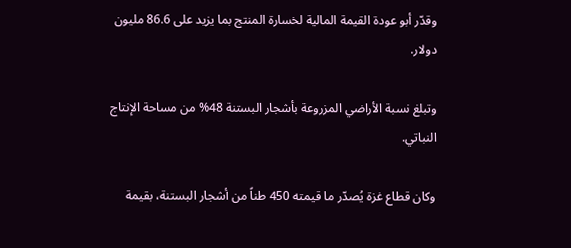وقدّر أبو عودة القيمة المالية لخسارة المنتج بما يزيد على 86.6 مليون دولار.

وتبلغ نسبة الأراضي المزروعة بأشجار البستنة 48% من مساحة الإنتاج النباتي.

وكان قطاع غزة يُصدّر ما قيمته 450 طناً من أشجار البستنة، بقيمة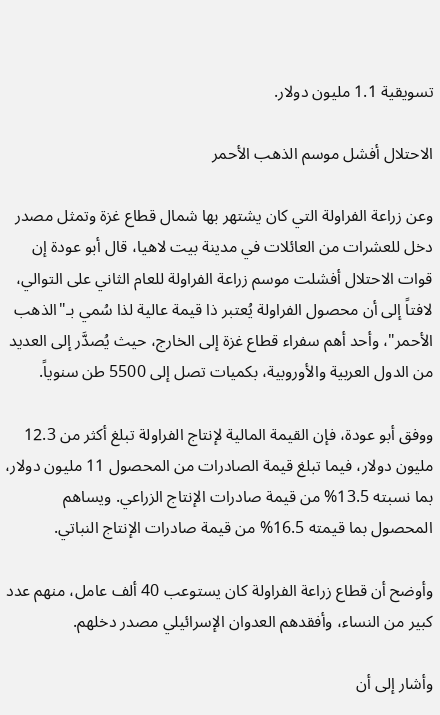تسويقية 1.1 مليون دولار.

الاحتلال أفشل موسم الذهب الأحمر

وعن زراعة الفراولة التي كان يشتهر بها شمال قطاع غزة وتمثل مصدر دخل للعشرات من العائلات في مدينة بيت لاهيا، قال أبو عودة إن قوات الاحتلال أفشلت موسم زراعة الفراولة للعام الثاني على التوالي، لافتاً إلى أن محصول الفراولة يُعتبر ذا قيمة عالية لذا سُمي بـ"الذهب الأحمر"، وأحد أهم سفراء قطاع غزة إلى الخارج، حيث يُصدَّر إلى العديد من الدول العربية والأوروبية، بكميات تصل إلى 5500 طن سنوياً.

ووفق أبو عودة، فإن القيمة المالية لإنتاج الفراولة تبلغ أكثر من 12.3 مليون دولار، فيما تبلغ قيمة الصادرات من المحصول 11 مليون دولار، بما نسبته 13.5% من قيمة صادرات الإنتاج الزراعي. ويساهم المحصول بما قيمته 16.5% من قيمة صادرات الإنتاج النباتي.

وأوضح أن قطاع زراعة الفراولة كان يستوعب 40 ألف عامل، منهم عدد كبير من النساء، وأفقدهم العدوان الإسرائيلي مصدر دخلهم.

وأشار إلى أن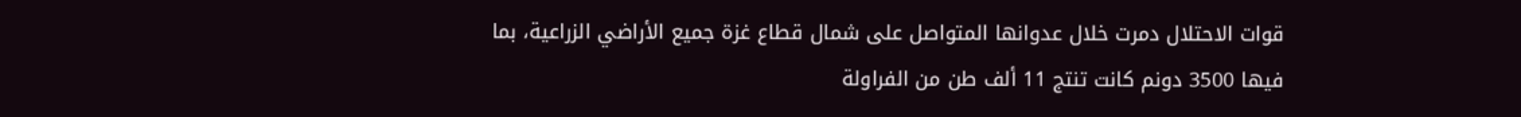قوات الاحتلال دمرت خلال عدوانها المتواصل على شمال قطاع غزة جميع الأراضي الزراعية، بما فيها 3500 دونم كانت تنتج 11 ألف طن من الفراولة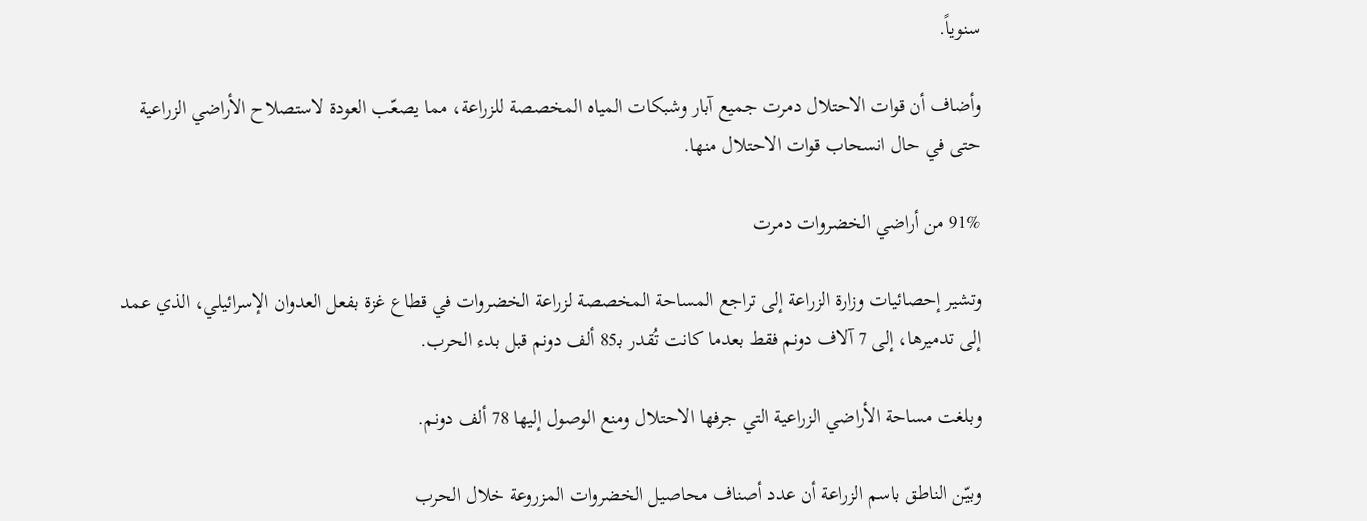سنوياً.

وأضاف أن قوات الاحتلال دمرت جميع آبار وشبكات المياه المخصصة للزراعة، مما يصعّب العودة لاستصلاح الأراضي الزراعية حتى في حال انسحاب قوات الاحتلال منها.

91% من أراضي الخضروات دمرت

وتشير إحصائيات وزارة الزراعة إلى تراجع المساحة المخصصة لزراعة الخضروات في قطاع غزة بفعل العدوان الإسرائيلي، الذي عمد إلى تدميرها، إلى 7 آلاف دونم فقط بعدما كانت تُقدر بـ85 ألف دونم قبل بدء الحرب.

وبلغت مساحة الأراضي الزراعية التي جرفها الاحتلال ومنع الوصول إليها 78 ألف دونم.

وبيّن الناطق باسم الزراعة أن عدد أصناف محاصيل الخضروات المزروعة خلال الحرب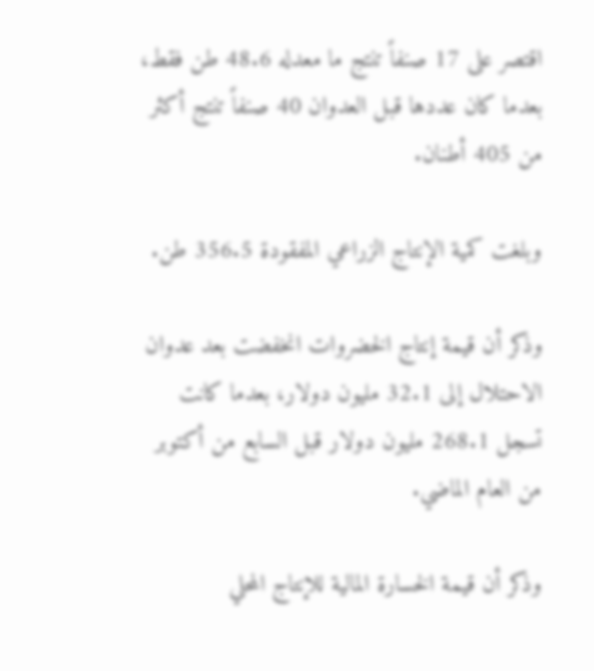اقتصر على 17 صنفاً تنتج ما معدله 48.6 طن فقط، بعدما كان عددها قبل العدوان 40 صنفاً تنتج أكثر من 405 أطنان.

وبلغت كمية الإنتاج الزراعي المفقودة 356.5 طن.

وذكر أن قيمة إنتاج الخضروات انخفضت بعد عدوان الاحتلال إلى 32.1 مليون دولار، بعدما كانت تسجل 268.1 مليون دولار قبل السابع من أكتوبر من العام الماضي.

وذكر أن قيمة الخسارة المالية للإنتاج المحلي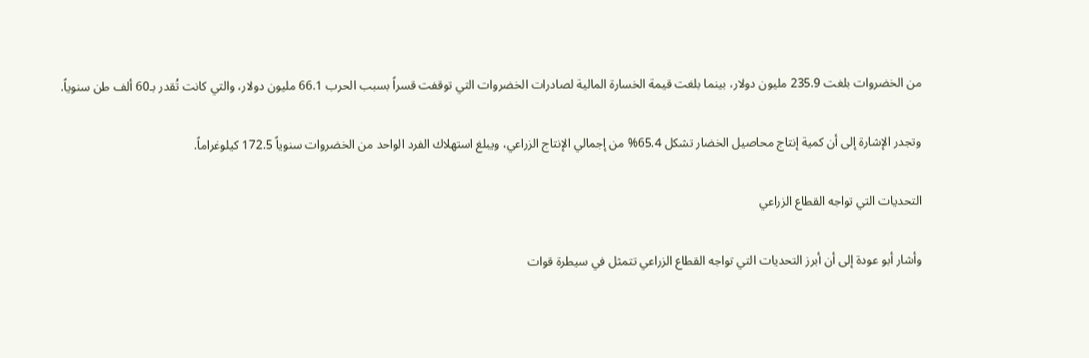من الخضروات بلغت 235.9 مليون دولار، بينما بلغت قيمة الخسارة المالية لصادرات الخضروات التي توقفت قسراً بسبب الحرب 66.1 مليون دولار، والتي كانت تُقدر بـ60 ألف طن سنوياً.

وتجدر الإشارة إلى أن كمية إنتاج محاصيل الخضار تشكل 65.4% من إجمالي الإنتاج الزراعي، ويبلغ استهلاك الفرد الواحد من الخضروات سنوياً 172.5 كيلوغراماً.

التحديات التي تواجه القطاع الزراعي

وأشار أبو عودة إلى أن أبرز التحديات التي تواجه القطاع الزراعي تتمثل في سيطرة قوات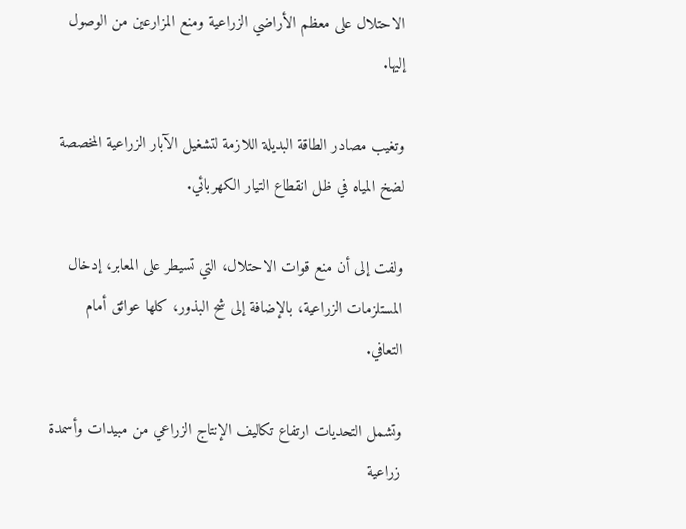الاحتلال على معظم الأراضي الزراعية ومنع المزارعين من الوصول إليها.

وتغيب مصادر الطاقة البديلة اللازمة لتشغيل الآبار الزراعية المخصصة لضخ المياه في ظل انقطاع التيار الكهربائي.

ولفت إلى أن منع قوات الاحتلال، التي تسيطر على المعابر، إدخال المستلزمات الزراعية، بالإضافة إلى شح البذور، كلها عوائق أمام التعافي.

وتشمل التحديات ارتفاع تكاليف الإنتاج الزراعي من مبيدات وأسمدة زراعية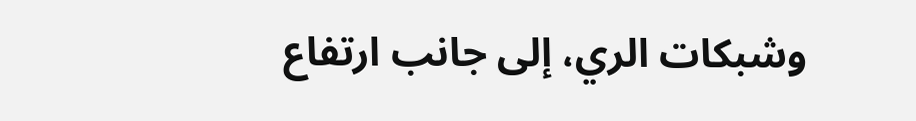وشبكات الري، إلى جانب ارتفاع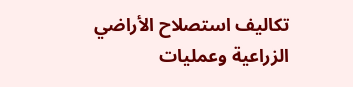تكاليف استصلاح الأراضي الزراعية وعمليات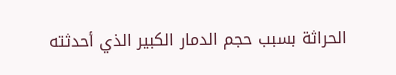الحراثة بسبب حجم الدمار الكبير الذي أحدثته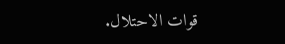قوات الاحتلال.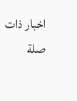اخبار ذات صلة